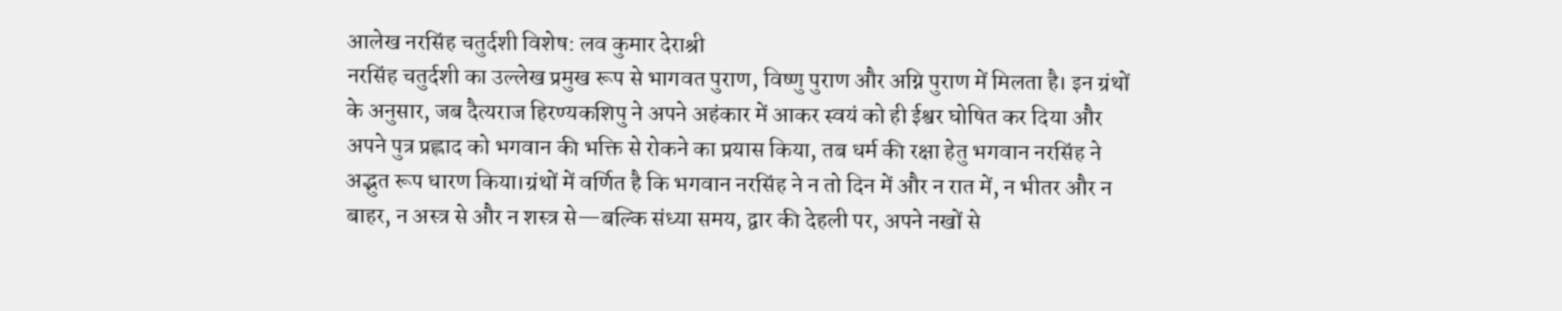आलेख नरसिंह चतुर्दशी विशेष: लव कुमार देराश्री
नरसिंह चतुर्दशी का उल्लेख प्रमुख रूप से भागवत पुराण, विष्णु पुराण और अग्नि पुराण में मिलता है। इन ग्रंथों के अनुसार, जब दैत्यराज हिरण्यकशिपु ने अपने अहंकार में आकर स्वयं को ही ईश्वर घोषित कर दिया और अपने पुत्र प्रह्लाद को भगवान की भक्ति से रोकने का प्रयास किया, तब धर्म की रक्षा हेतु भगवान नरसिंह ने अद्भुत रूप धारण किया।ग्रंथों में वर्णित है कि भगवान नरसिंह ने न तो दिन में और न रात में, न भीतर और न बाहर, न अस्त्र से और न शस्त्र से—बल्कि संध्या समय, द्वार की देहली पर, अपने नखों से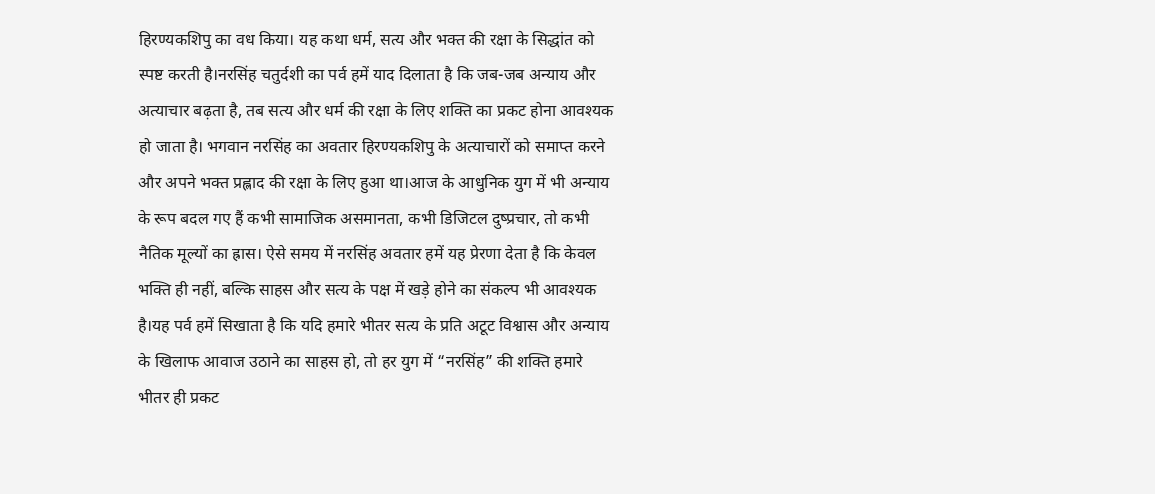हिरण्यकशिपु का वध किया। यह कथा धर्म, सत्य और भक्त की रक्षा के सिद्धांत को स्पष्ट करती है।नरसिंह चतुर्दशी का पर्व हमें याद दिलाता है कि जब-जब अन्याय और अत्याचार बढ़ता है, तब सत्य और धर्म की रक्षा के लिए शक्ति का प्रकट होना आवश्यक हो जाता है। भगवान नरसिंह का अवतार हिरण्यकशिपु के अत्याचारों को समाप्त करने और अपने भक्त प्रह्लाद की रक्षा के लिए हुआ था।आज के आधुनिक युग में भी अन्याय के रूप बदल गए हैं कभी सामाजिक असमानता, कभी डिजिटल दुष्प्रचार, तो कभी नैतिक मूल्यों का ह्रास। ऐसे समय में नरसिंह अवतार हमें यह प्रेरणा देता है कि केवल भक्ति ही नहीं, बल्कि साहस और सत्य के पक्ष में खड़े होने का संकल्प भी आवश्यक है।यह पर्व हमें सिखाता है कि यदि हमारे भीतर सत्य के प्रति अटूट विश्वास और अन्याय के खिलाफ आवाज उठाने का साहस हो, तो हर युग में “नरसिंह” की शक्ति हमारे भीतर ही प्रकट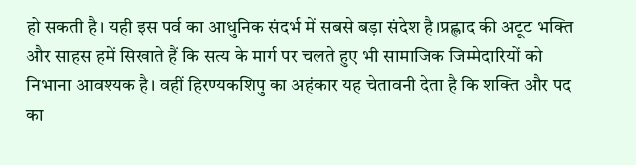हो सकती है। यही इस पर्व का आधुनिक संदर्भ में सबसे बड़ा संदेश है।प्रह्लाद की अटूट भक्ति और साहस हमें सिखाते हैं कि सत्य के मार्ग पर चलते हुए भी सामाजिक जिम्मेदारियों को निभाना आवश्यक है। वहीं हिरण्यकशिपु का अहंकार यह चेतावनी देता है कि शक्ति और पद का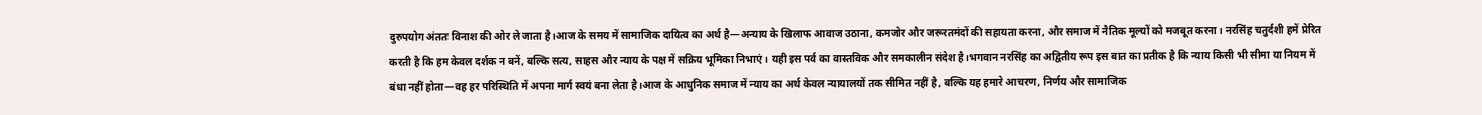दुरुपयोग अंततः विनाश की ओर ले जाता है।आज के समय में सामाजिक दायित्व का अर्थ है—अन्याय के खिलाफ आवाज उठाना, कमजोर और जरूरतमंदों की सहायता करना, और समाज में नैतिक मूल्यों को मजबूत करना। नरसिंह चतुर्दशी हमें प्रेरित करती है कि हम केवल दर्शक न बनें, बल्कि सत्य, साहस और न्याय के पक्ष में सक्रिय भूमिका निभाएं। यही इस पर्व का वास्तविक और समकालीन संदेश है।भगवान नरसिंह का अद्वितीय रूप इस बात का प्रतीक है कि न्याय किसी भी सीमा या नियम में बंधा नहीं होता—वह हर परिस्थिति में अपना मार्ग स्वयं बना लेता है।आज के आधुनिक समाज में न्याय का अर्थ केवल न्यायालयों तक सीमित नहीं है, बल्कि यह हमारे आचरण, निर्णय और सामाजिक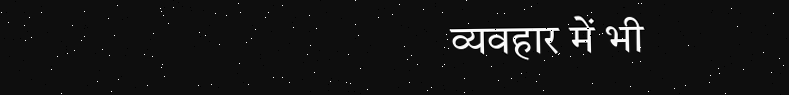व्यवहार में भी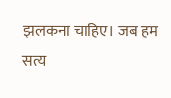झलकना चाहिए। जब हम सत्य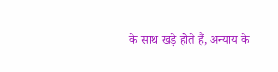के साथ खड़े होते हैं, अन्याय के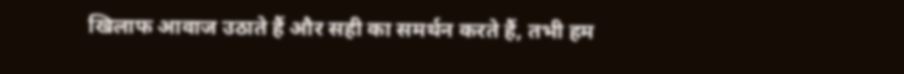खिलाफ आवाज उठाते हैं और सही का समर्थन करते हैं, तभी हम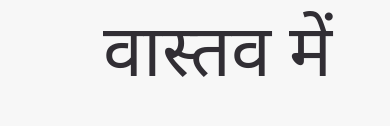वास्तव में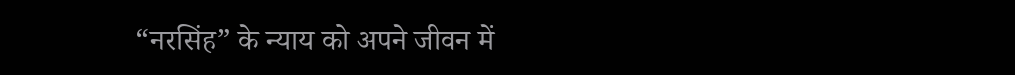“नरसिंह” के न्याय को अपने जीवन में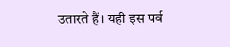उतारते हैं। यही इस पर्व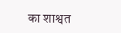का शाश्वत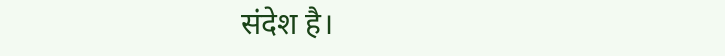संदेश है।